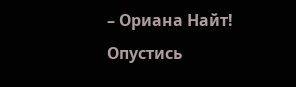– Ориана Найт! Опустись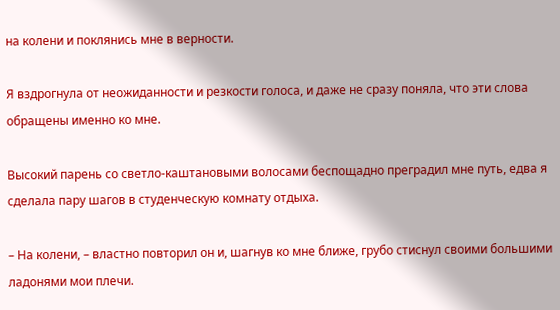на колени и поклянись мне в верности.

Я вздрогнула от неожиданности и резкости голоса, и даже не сразу поняла, что эти слова обращены именно ко мне.

Высокий парень со светло-каштановыми волосами беспощадно преградил мне путь, едва я сделала пару шагов в студенческую комнату отдыха.

– На колени, – властно повторил он и, шагнув ко мне ближе, грубо стиснул своими большими ладонями мои плечи.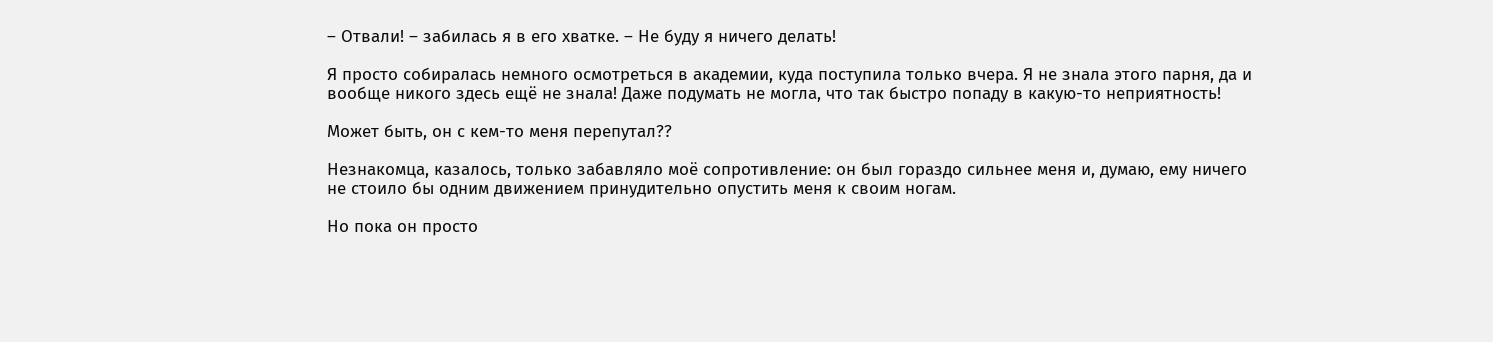– Отвали! – забилась я в его хватке. – Не буду я ничего делать!

Я просто собиралась немного осмотреться в академии, куда поступила только вчера. Я не знала этого парня, да и вообще никого здесь ещё не знала! Даже подумать не могла, что так быстро попаду в какую-то неприятность!

Может быть, он с кем-то меня перепутал??

Незнакомца, казалось, только забавляло моё сопротивление: он был гораздо сильнее меня и, думаю, ему ничего не стоило бы одним движением принудительно опустить меня к своим ногам.

Но пока он просто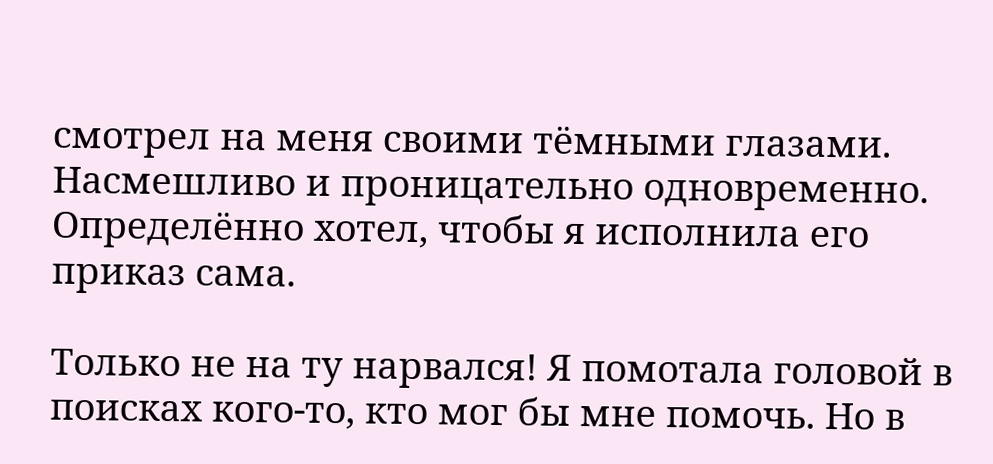смотрел на меня своими тёмными глазами. Насмешливо и проницательно одновременно. Определённо хотел, чтобы я исполнила его приказ сама.

Только не на ту нарвался! Я помотала головой в поисках кого-то, кто мог бы мне помочь. Но в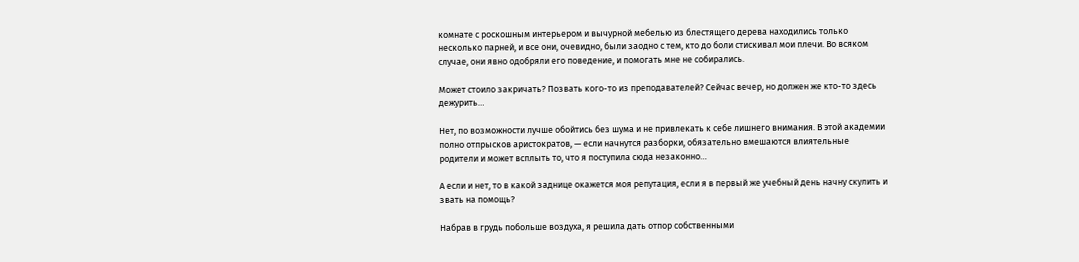комнате с роскошным интерьером и вычурной мебелью из блестящего дерева находились только несколько парней, и все они, очевидно, были заодно с тем, кто до боли стискивал мои плечи. Во всяком случае, они явно одобряли его поведение, и помогать мне не собирались.

Может стоило закричать? Позвать кого-то из преподавателей? Сейчас вечер, но должен же кто-то здесь дежурить…

Нет, по возможности лучше обойтись без шума и не привлекать к себе лишнего внимания. В этой академии полно отпрысков аристократов, — если начнутся разборки, обязательно вмешаются влиятельные родители и может всплыть то, что я поступила сюда незаконно…

А если и нет, то в какой заднице окажется моя репутация, если я в первый же учебный день начну скулить и звать на помощь?

Набрав в грудь побольше воздуха, я решила дать отпор собственными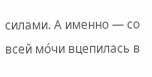силами. А именно — со всей мо́чи вцепилась в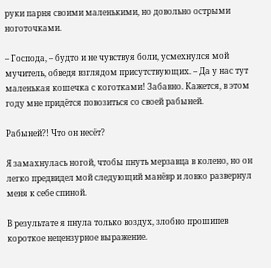руки парня своими маленькими, но довольно острыми ноготочками.

– Господа, – будто и не чувствуя боли, усмехнулся мой мучитель, обведя взглядом присутствующих. – Да у нас тут маленькая кошечка с коготками! Забавно. Кажется, в этом году мне придётся повозиться со своей рабыней.

Рабыней?! Что он несёт?

Я замахнулась ногой, чтобы пнуть мерзавца в колено, но он легко предвидел мой следующий манёвр и ловко развернул меня к себе спиной.

В результате я пнула только воздух, злобно прошипев короткое нецензурное выражение.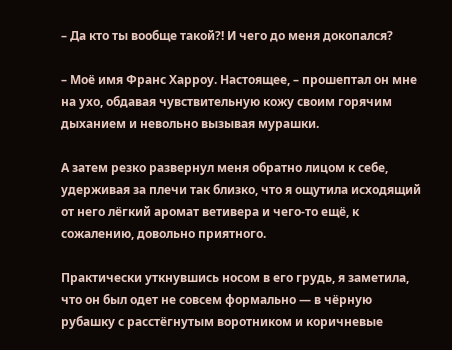– Да кто ты вообще такой?! И чего до меня докопался?

– Моё имя Франс Харроу. Настоящее, – прошептал он мне на ухо, обдавая чувствительную кожу своим горячим дыханием и невольно вызывая мурашки.

А затем резко развернул меня обратно лицом к себе, удерживая за плечи так близко, что я ощутила исходящий от него лёгкий аромат ветивера и чего-то ещё, к сожалению, довольно приятного.

Практически уткнувшись носом в его грудь, я заметила, что он был одет не совсем формально — в чёрную рубашку с расстёгнутым воротником и коричневые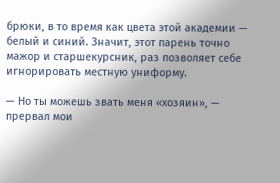брюки, в то время как цвета этой академии — белый и синий. Значит, этот парень точно мажор и старшекурсник, раз позволяет себе игнорировать местную униформу.

— Но ты можешь звать меня «хозяин», — прервал мои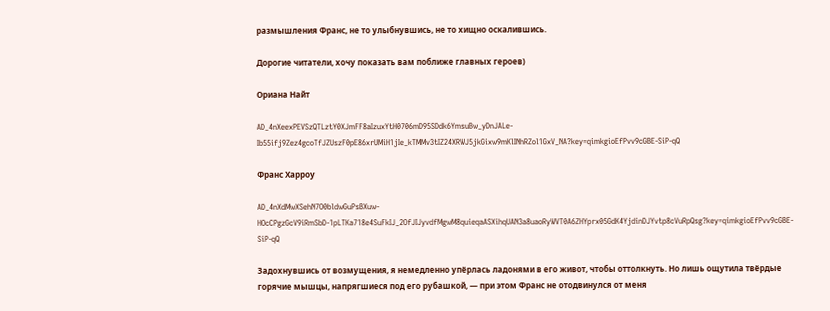размышления Франс, не то улыбнувшись, не то хищно оскалившись.

Дорогие читатели, хочу показать вам поближе главных героев)

Ориана Найт

AD_4nXeexPEVSzQTLztY0XJmFF8aIzuxYtH0706mD95SDdk6YmsuBw_yDnJALe-Ib55ifj9Zez4gcoTfJZUszF0pE86xrUMiH1jIe_kTMMv3tIZ24XRWJ5jkGixw9mKlINhRZol1GxV_NA?key=qimkgioEfPvv9cGBE-SiP-qQ

Франс Харроу

AD_4nXdMwXSehN7O0bldwGuPsBXuw-HOcCPgzGcV9iRmSbD-1pLTKa718e4SuFkIJ_2OfJIJyvdfMgwM8quieqaASXihqUAN3a8uaoRyWVT0A6ZHYprx05GdK4YjdinDJYvtp8cVuRpQsg?key=qimkgioEfPvv9cGBE-SiP-qQ

Задохнувшись от возмущения, я немедленно упёрлась ладонями в его живот, чтобы оттолкнуть. Но лишь ощутила твёрдые горячие мышцы, напрягшиеся под его рубашкой, — при этом Франс не отодвинулся от меня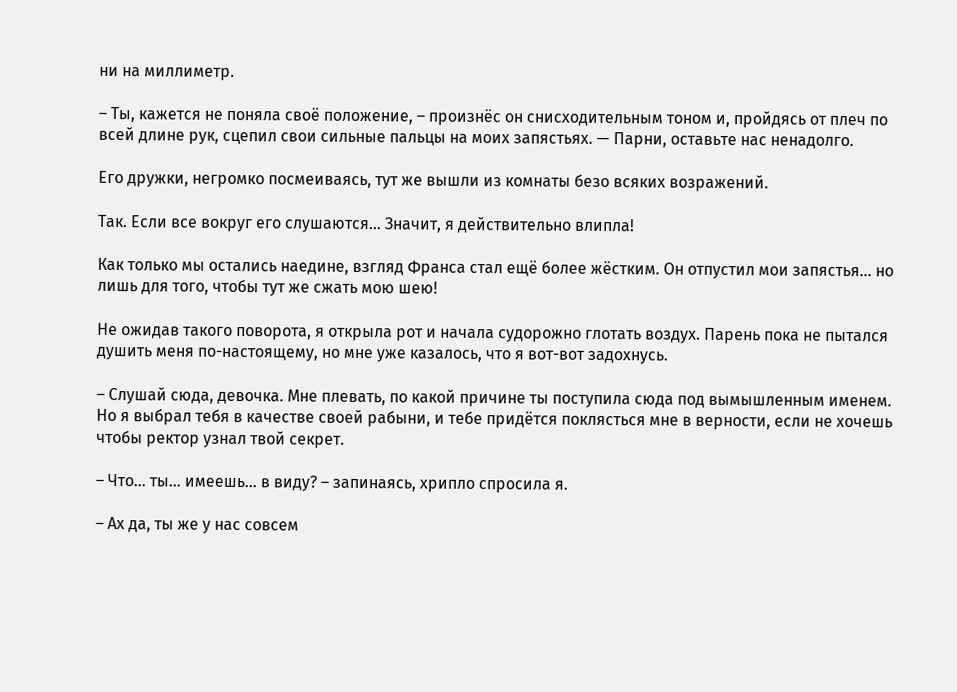ни на миллиметр.

– Ты, кажется не поняла своё положение, – произнёс он снисходительным тоном и, пройдясь от плеч по всей длине рук, сцепил свои сильные пальцы на моих запястьях. — Парни, оставьте нас ненадолго.

Его дружки, негромко посмеиваясь, тут же вышли из комнаты безо всяких возражений.

Так. Если все вокруг его слушаются… Значит, я действительно влипла!

Как только мы остались наедине, взгляд Франса стал ещё более жёстким. Он отпустил мои запястья... но лишь для того, чтобы тут же сжать мою шею!

Не ожидав такого поворота, я открыла рот и начала судорожно глотать воздух. Парень пока не пытался душить меня по-настоящему, но мне уже казалось, что я вот-вот задохнусь.

– Слушай сюда, девочка. Мне плевать, по какой причине ты поступила сюда под вымышленным именем. Но я выбрал тебя в качестве своей рабыни, и тебе придётся поклясться мне в верности, если не хочешь чтобы ректор узнал твой секрет.

– Что… ты… имеешь… в виду? – запинаясь, хрипло спросила я.

– Ах да, ты же у нас совсем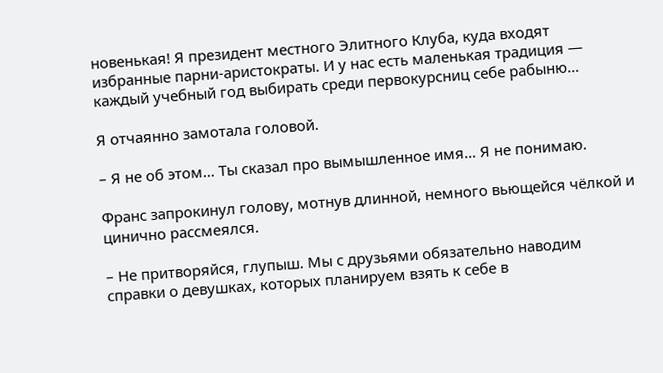новенькая! Я президент местного Элитного Клуба, куда входят избранные парни-аристократы. И у нас есть маленькая традиция — каждый учебный год выбирать среди первокурсниц себе рабыню…

Я отчаянно замотала головой.

– Я не об этом… Ты сказал про вымышленное имя… Я не понимаю.

Франс запрокинул голову, мотнув длинной, немного вьющейся чёлкой и цинично рассмеялся.

– Не притворяйся, глупыш. Мы с друзьями обязательно наводим справки о девушках, которых планируем взять к себе в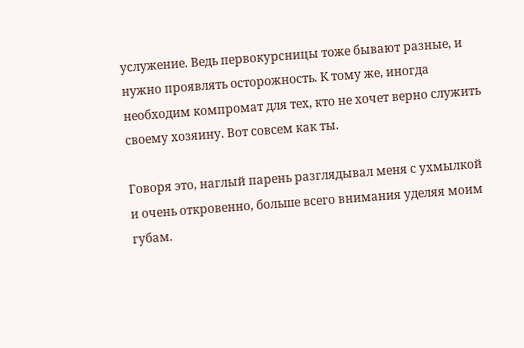услужение. Ведь первокурсницы тоже бывают разные, и нужно проявлять осторожность. К тому же, иногда необходим компромат для тех, кто не хочет верно служить своему хозяину. Вот совсем как ты.

Говоря это, наглый парень разглядывал меня с ухмылкой и очень откровенно, больше всего внимания уделяя моим губам.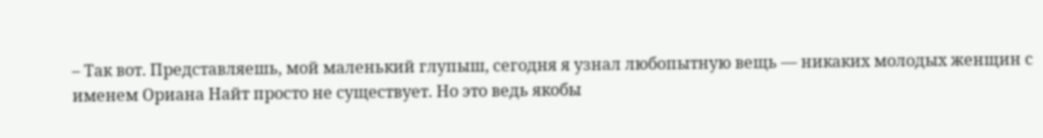– Так вот. Представляешь, мой маленький глупыш, сегодня я узнал любопытную вещь — никаких молодых женщин с именем Ориана Найт просто не существует. Но это ведь якобы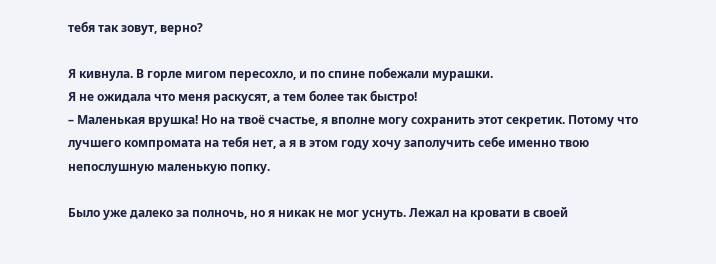тебя так зовут, верно?

Я кивнула. В горле мигом пересохло, и по спине побежали мурашки.
Я не ожидала что меня раскусят, а тем более так быстро!
– Маленькая врушка! Но на твоё счастье, я вполне могу сохранить этот секретик. Потому что лучшего компромата на тебя нет, а я в этом году хочу заполучить себе именно твою непослушную маленькую попку.

Было уже далеко за полночь, но я никак не мог уснуть. Лежал на кровати в своей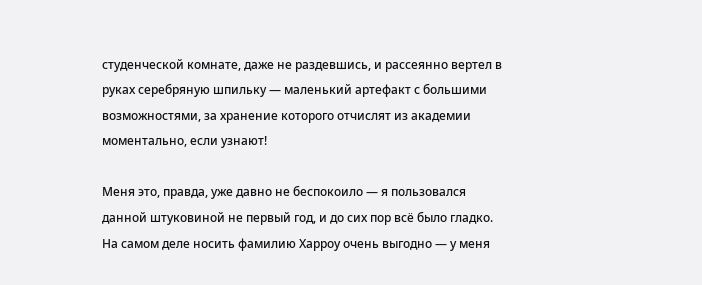студенческой комнате, даже не раздевшись, и рассеянно вертел в руках серебряную шпильку — маленький артефакт с большими возможностями, за хранение которого отчислят из академии моментально, если узнают!

Меня это, правда, уже давно не беспокоило — я пользовался данной штуковиной не первый год, и до сих пор всё было гладко. На самом деле носить фамилию Харроу очень выгодно — у меня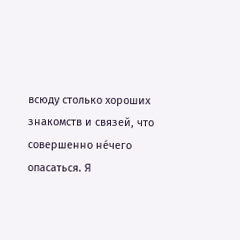всюду столько хороших знакомств и связей, что совершенно не́чего опасаться. Я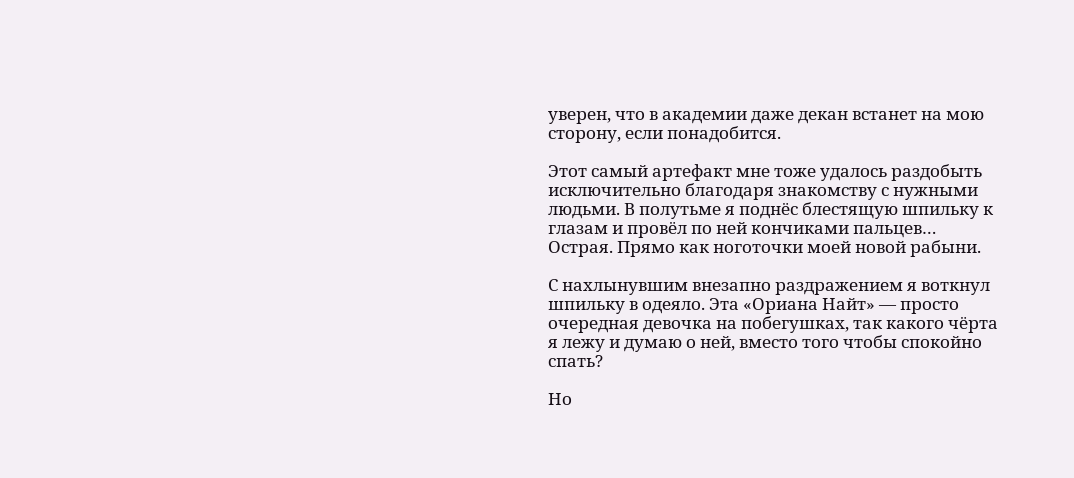уверен, что в академии даже декан встанет на мою сторону, если понадобится.

Этот самый артефакт мне тоже удалось раздобыть исключительно благодаря знакомству с нужными людьми. В полутьме я поднёс блестящую шпильку к глазам и провёл по ней кончиками пальцев… Острая. Прямо как ноготочки моей новой рабыни.

С нахлынувшим внезапно раздражением я воткнул шпильку в одеяло. Эта «Ориана Найт» — просто очередная девочка на побегушках, так какого чёрта я лежу и думаю о ней, вместо того чтобы спокойно спать?

Но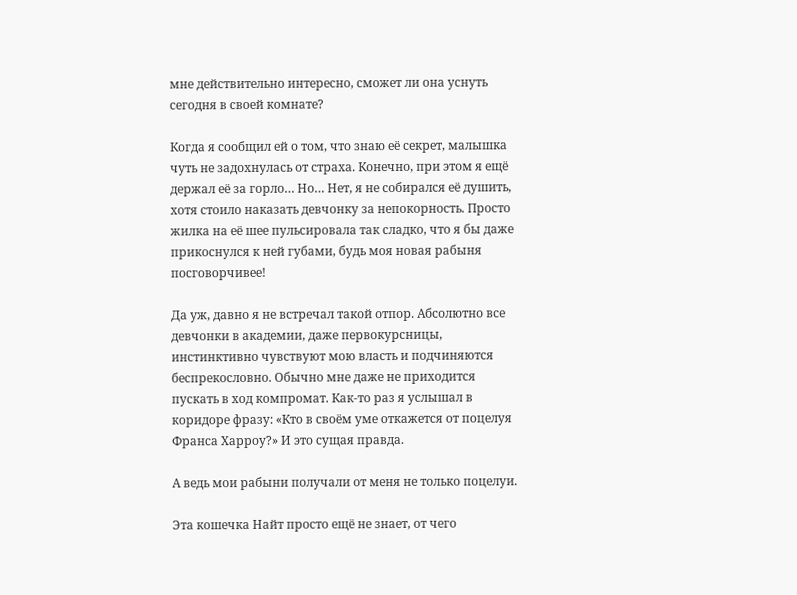мне действительно интересно, сможет ли она уснуть сегодня в своей комнате?

Когда я сообщил ей о том, что знаю её секрет, малышка чуть не задохнулась от страха. Конечно, при этом я ещё держал её за горло… Но… Нет, я не собирался её душить, хотя стоило наказать девчонку за непокорность. Просто жилка на её шее пульсировала так сладко, что я бы даже прикоснулся к ней губами, будь моя новая рабыня посговорчивее!

Да уж, давно я не встречал такой отпор. Абсолютно все девчонки в академии, даже первокурсницы, инстинктивно чувствуют мою власть и подчиняются беспрекословно. Обычно мне даже не приходится пускать в ход компромат. Как-то раз я услышал в коридоре фразу: «Кто в своём уме откажется от поцелуя Франса Харроу?» И это сущая правда.

А ведь мои рабыни получали от меня не только поцелуи.

Эта кошечка Найт просто ещё не знает, от чего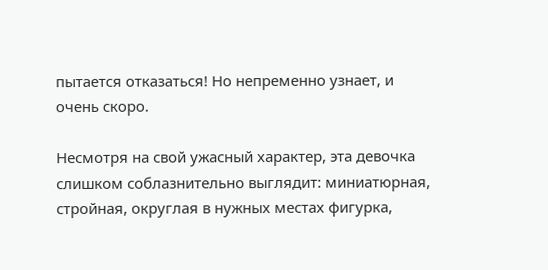пытается отказаться! Но непременно узнает, и очень скоро.

Несмотря на свой ужасный характер, эта девочка слишком соблазнительно выглядит: миниатюрная, стройная, округлая в нужных местах фигурка,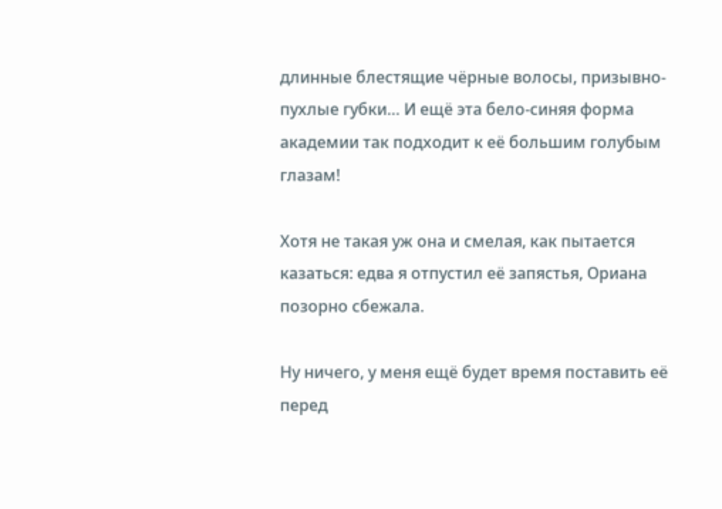длинные блестящие чёрные волосы, призывно-пухлые губки… И ещё эта бело-синяя форма академии так подходит к её большим голубым глазам!

Хотя не такая уж она и смелая, как пытается казаться: едва я отпустил её запястья, Ориана позорно сбежала.

Ну ничего, у меня ещё будет время поставить её перед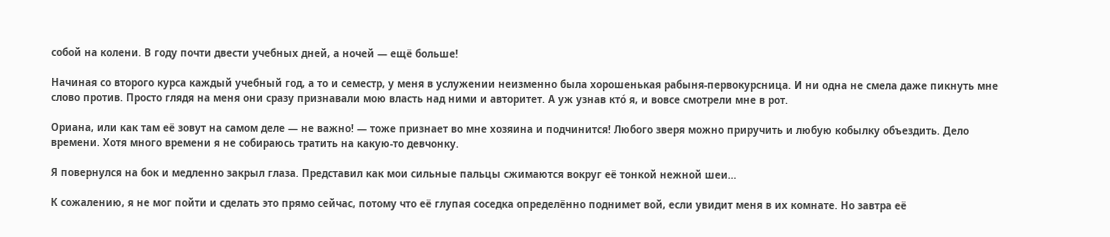собой на колени. В году почти двести учебных дней, а ночей — ещё больше!

Начиная со второго курса каждый учебный год, а то и семестр, у меня в услужении неизменно была хорошенькая рабыня-первокурсница. И ни одна не смела даже пикнуть мне слово против. Просто глядя на меня они сразу признавали мою власть над ними и авторитет. А уж узнав кто́ я, и вовсе смотрели мне в рот.

Ориана, или как там её зовут на самом деле — не важно! — тоже признает во мне хозяина и подчинится! Любого зверя можно приручить и любую кобылку объездить. Дело времени. Хотя много времени я не собираюсь тратить на какую-то девчонку.

Я повернулся на бок и медленно закрыл глаза. Представил как мои сильные пальцы сжимаются вокруг её тонкой нежной шеи…

К сожалению, я не мог пойти и сделать это прямо сейчас, потому что её глупая соседка определённо поднимет вой, если увидит меня в их комнате. Но завтра её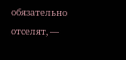обязательно отселят, —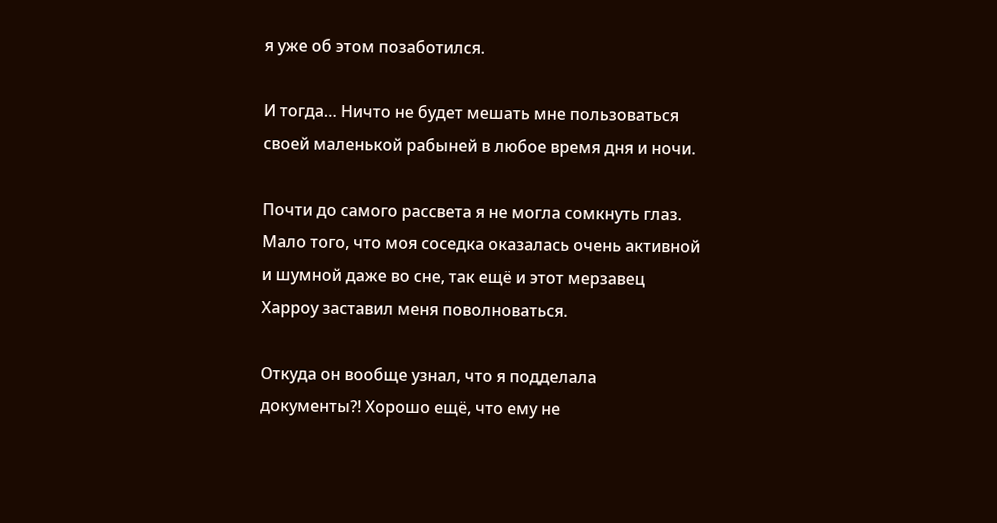я уже об этом позаботился.

И тогда… Ничто не будет мешать мне пользоваться своей маленькой рабыней в любое время дня и ночи.

Почти до самого рассвета я не могла сомкнуть глаз. Мало того, что моя соседка оказалась очень активной и шумной даже во сне, так ещё и этот мерзавец Харроу заставил меня поволноваться.

Откуда он вообще узнал, что я подделала документы?! Хорошо ещё, что ему не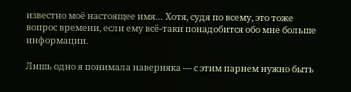известно моё настоящее имя… Хотя, судя по всему, это тоже вопрос времени, если ему всё-таки понадобится обо мне больше информации.

Лишь одно я понимала наверняка — с этим парнем нужно быть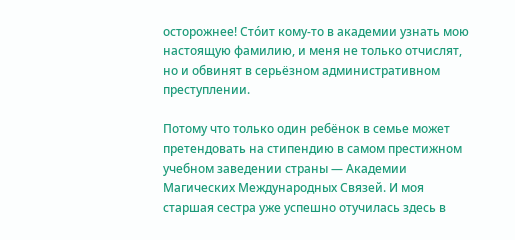осторожнее! Стóит кому-то в академии узнать мою настоящую фамилию, и меня не только отчислят, но и обвинят в серьёзном административном преступлении.

Потому что только один ребёнок в семье может претендовать на стипендию в самом престижном учебном заведении страны — Академии Магических Международных Связей. И моя старшая сестра уже успешно отучилась здесь в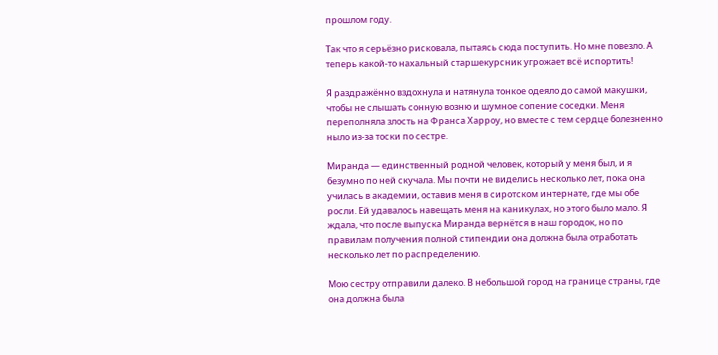прошлом году.

Так что я серьёзно рисковала, пытаясь сюда поступить. Но мне повезло. А теперь какой-то нахальный старшекурсник угрожает всё испортить!

Я раздражённо вздохнула и натянула тонкое одеяло до самой макушки, чтобы не слышать сонную возню и шумное сопение соседки. Меня переполняла злость на Франса Харроу, но вместе с тем сердце болезненно ныло из-за тоски по сестре.

Миранда — единственный родной человек, который у меня был, и я безумно по ней скучала. Мы почти не виделись несколько лет, пока она училась в академии, оставив меня в сиротском интернате, где мы обе росли. Ей удавалось навещать меня на каникулах, но этого было мало. Я ждала, что после выпуска Миранда вернётся в наш городок, но по правилам получения полной стипендии она должна была отработать несколько лет по распределению.

Мою сестру отправили далеко. В небольшой город на границе страны, где она должна была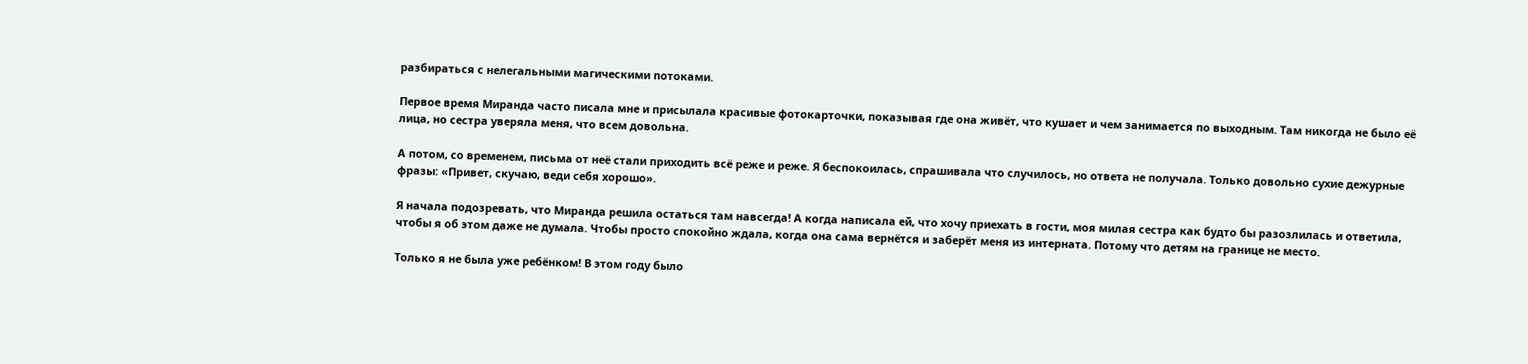разбираться с нелегальными магическими потоками.

Первое время Миранда часто писала мне и присылала красивые фотокарточки, показывая где она живёт, что кушает и чем занимается по выходным. Там никогда не было её лица, но сестра уверяла меня, что всем довольна.

А потом, со временем, письма от неё стали приходить всё реже и реже. Я беспокоилась, спрашивала что случилось, но ответа не получала. Только довольно сухие дежурные фразы: «Привет, скучаю, веди себя хорошо».

Я начала подозревать, что Миранда решила остаться там навсегда! А когда написала ей, что хочу приехать в гости, моя милая сестра как будто бы разозлилась и ответила, чтобы я об этом даже не думала. Чтобы просто спокойно ждала, когда она сама вернётся и заберёт меня из интерната. Потому что детям на границе не место.

Только я не была уже ребёнком! В этом году было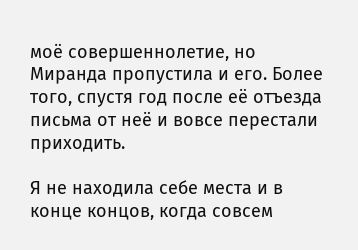моё совершеннолетие, но Миранда пропустила и его. Более того, спустя год после её отъезда письма от неё и вовсе перестали приходить.

Я не находила себе места и в конце концов, когда совсем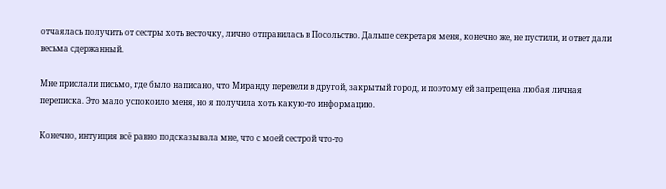отчаялась получить от сестры хоть весточку, лично отправилась в Посольство. Дальше секретаря меня, конечно же, не пустили, и ответ дали весьма сдержанный.

Мне прислали письмо, где было написано, что Миранду перевели в другой, закрытый город, и поэтому ей запрещена любая личная переписка. Это мало успокоило меня, но я получила хоть какую-то информацию.

Конечно, интуиция всё равно подсказывала мне, что с моей сестрой что-то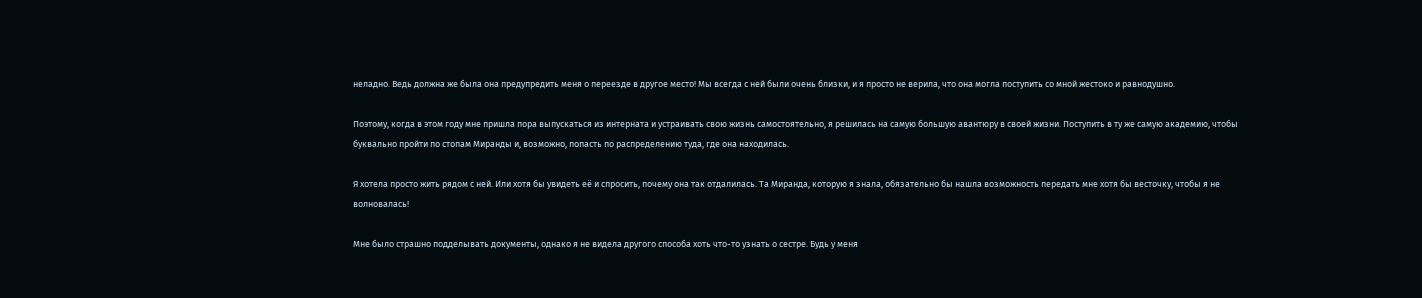неладно. Ведь должна же была она предупредить меня о переезде в другое место! Мы всегда с ней были очень близки, и я просто не верила, что она могла поступить со мной жестоко и равнодушно.

Поэтому, когда в этом году мне пришла пора выпускаться из интерната и устраивать свою жизнь самостоятельно, я решилась на самую большую авантюру в своей жизни. Поступить в ту же самую академию, чтобы буквально пройти по стопам Миранды и, возможно, попасть по распределению туда, где она находилась.

Я хотела просто жить рядом с ней. Или хотя бы увидеть её и спросить, почему она так отдалилась. Та Миранда, которую я знала, обязательно бы нашла возможность передать мне хотя бы весточку, чтобы я не волновалась!

Мне было страшно подделывать документы, однако я не видела другого способа хоть что-то узнать о сестре. Будь у меня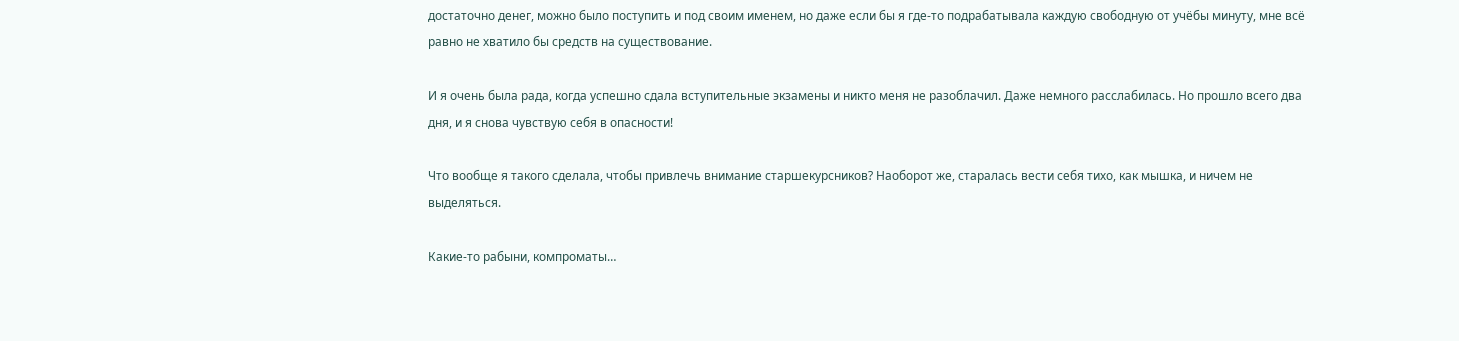достаточно денег, можно было поступить и под своим именем, но даже если бы я где-то подрабатывала каждую свободную от учёбы минуту, мне всё равно не хватило бы средств на существование.

И я очень была рада, когда успешно сдала вступительные экзамены и никто меня не разоблачил. Даже немного расслабилась. Но прошло всего два дня, и я снова чувствую себя в опасности!

Что вообще я такого сделала, чтобы привлечь внимание старшекурсников? Наоборот же, старалась вести себя тихо, как мышка, и ничем не выделяться.

Какие-то рабыни, компроматы…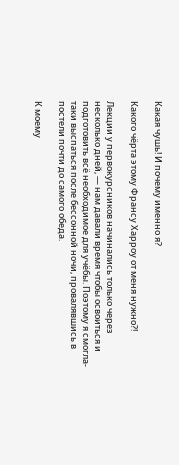Какая чушь! И почему именно я?

Какого чёрта этому Франсу Харроу от меня нужно?!

Лекции у первокурсников начинались только через несколько дней, — нам давали время чтобы освоиться и подготовить всё необходимое для учёбы. Поэтому я смогла-таки выспаться после бессонной ночи, провалявшись в постели почти до самого обеда.

К моему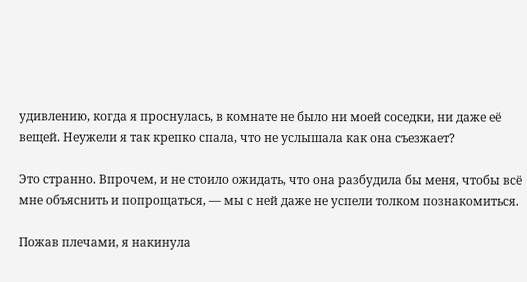удивлению, когда я проснулась, в комнате не было ни моей соседки, ни даже её вещей. Неужели я так крепко спала, что не услышала как она съезжает?

Это странно. Впрочем, и не стоило ожидать, что она разбудила бы меня, чтобы всё мне объяснить и попрощаться, — мы с ней даже не успели толком познакомиться.

Пожав плечами, я накинула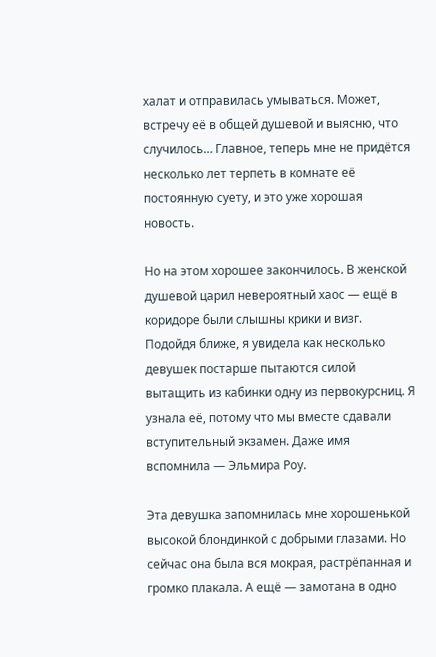халат и отправилась умываться. Может, встречу её в общей душевой и выясню, что случилось… Главное, теперь мне не придётся несколько лет терпеть в комнате её постоянную суету, и это уже хорошая новость.

Но на этом хорошее закончилось. В женской душевой царил невероятный хаос — ещё в коридоре были слышны крики и визг. Подойдя ближе, я увидела как несколько девушек постарше пытаются силой вытащить из кабинки одну из первокурсниц. Я узнала её, потому что мы вместе сдавали вступительный экзамен. Даже имя вспомнила — Эльмира Роу.

Эта девушка запомнилась мне хорошенькой высокой блондинкой с добрыми глазами. Но сейчас она была вся мокрая, растрёпанная и громко плакала. А ещё — замотана в одно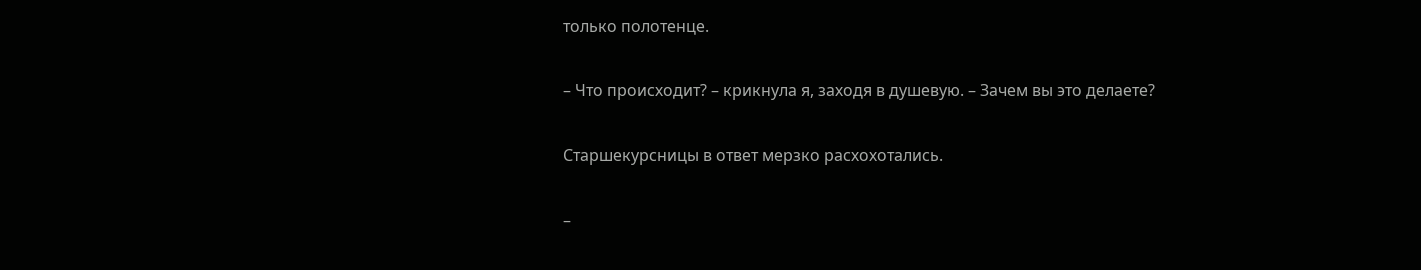только полотенце.

– Что происходит? – крикнула я, заходя в душевую. – Зачем вы это делаете?

Старшекурсницы в ответ мерзко расхохотались.

–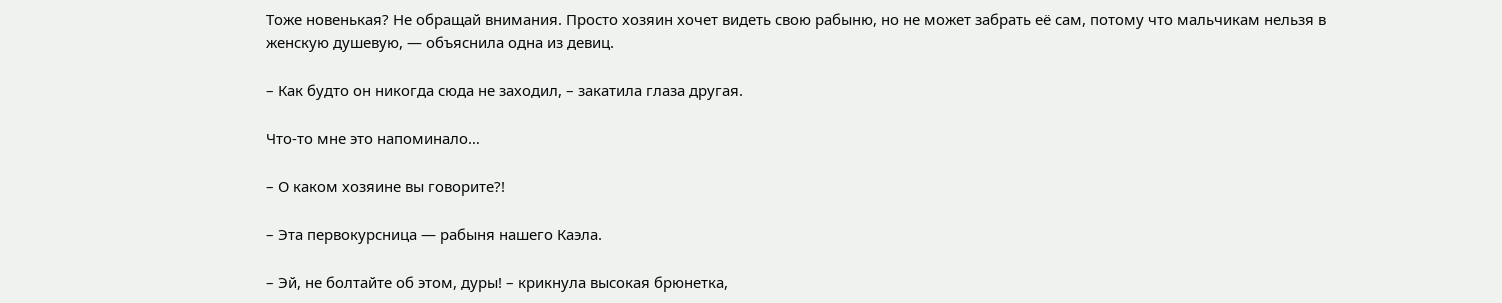Тоже новенькая? Не обращай внимания. Просто хозяин хочет видеть свою рабыню, но не может забрать её сам, потому что мальчикам нельзя в женскую душевую, — объяснила одна из девиц.

– Как будто он никогда сюда не заходил, – закатила глаза другая.

Что-то мне это напоминало…

– О каком хозяине вы говорите?!

– Эта первокурсница — рабыня нашего Каэла.

– Эй, не болтайте об этом, дуры! – крикнула высокая брюнетка,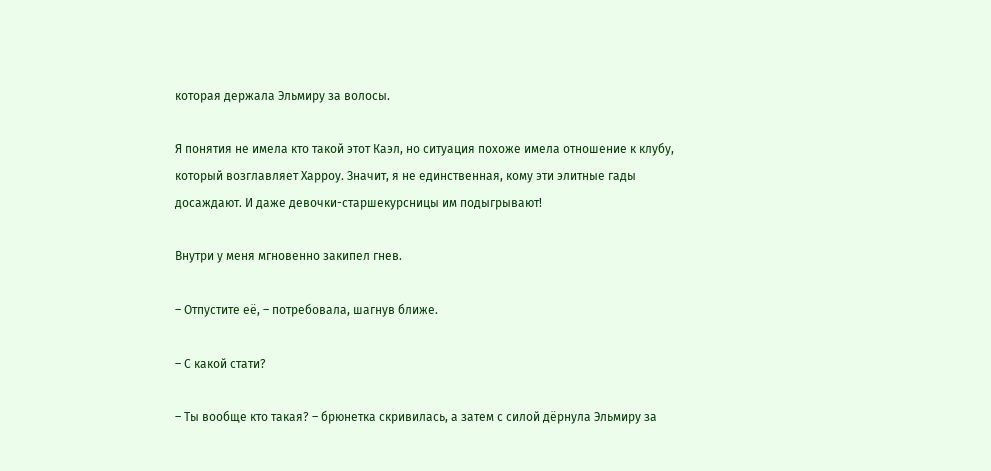которая держала Эльмиру за волосы.

Я понятия не имела кто такой этот Каэл, но ситуация похоже имела отношение к клубу, который возглавляет Харроу. Значит, я не единственная, кому эти элитные гады досаждают. И даже девочки-старшекурсницы им подыгрывают!

Внутри у меня мгновенно закипел гнев.

– Отпустите её, – потребовала, шагнув ближе.

– С какой стати?

– Ты вообще кто такая? – брюнетка скривилась, а затем с силой дёрнула Эльмиру за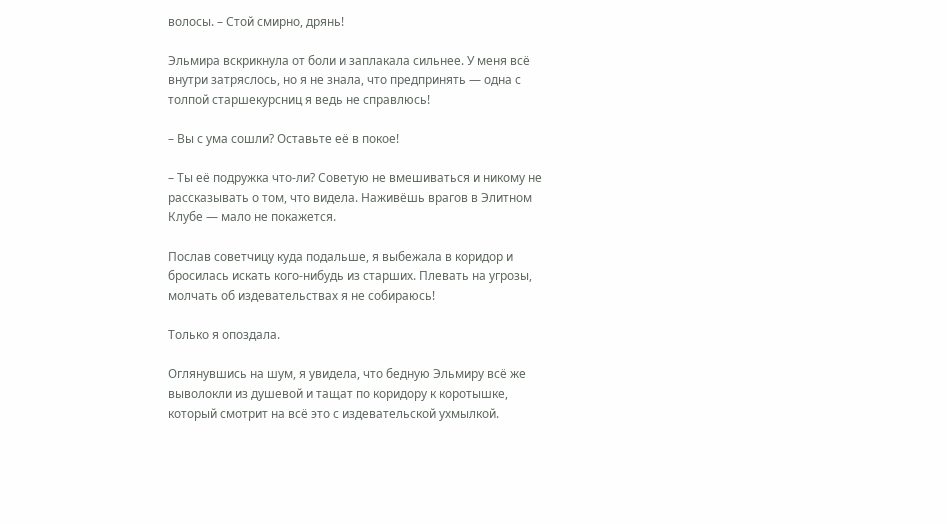волосы. – Стой смирно, дрянь!

Эльмира вскрикнула от боли и заплакала сильнее. У меня всё внутри затряслось, но я не знала, что предпринять — одна с толпой старшекурсниц я ведь не справлюсь!

– Вы с ума сошли? Оставьте её в покое!

– Ты её подружка что-ли? Советую не вмешиваться и никому не рассказывать о том, что видела. Наживёшь врагов в Элитном Клубе — мало не покажется.

Послав советчицу куда подальше, я выбежала в коридор и бросилась искать кого-нибудь из старших. Плевать на угрозы, молчать об издевательствах я не собираюсь!

Только я опоздала.

Оглянувшись на шум, я увидела, что бедную Эльмиру всё же выволокли из душевой и тащат по коридору к коротышке, который смотрит на всё это с издевательской ухмылкой.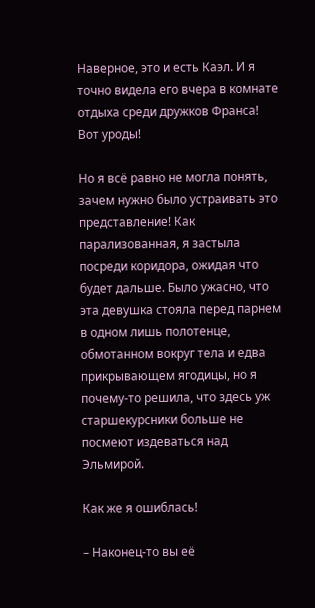Наверное, это и есть Каэл. И я точно видела его вчера в комнате отдыха среди дружков Франса! Вот уроды!

Но я всё равно не могла понять, зачем нужно было устраивать это представление! Как парализованная, я застыла посреди коридора, ожидая что будет дальше. Было ужасно, что эта девушка стояла перед парнем в одном лишь полотенце, обмотанном вокруг тела и едва прикрывающем ягодицы, но я почему-то решила, что здесь уж старшекурсники больше не посмеют издеваться над Эльмирой.

Как же я ошиблась!

– Наконец-то вы её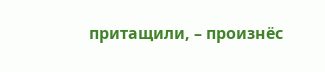притащили, – произнёс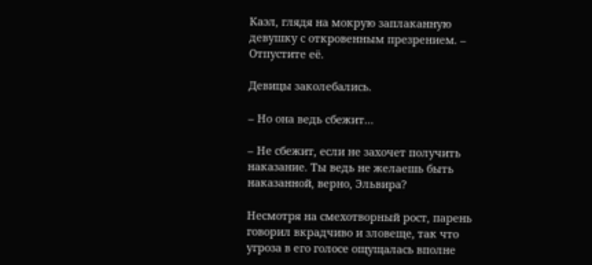Каэл, глядя на мокрую заплаканную девушку с откровенным презрением. – Отпустите её.

Девицы заколебались.

– Но она ведь сбежит…

– Не сбежит, если не захочет получить наказание. Ты ведь не желаешь быть наказанной, верно, Эльвира?

Несмотря на смехотворный рост, парень говорил вкрадчиво и зловеще, так что угроза в его голосе ощущалась вполне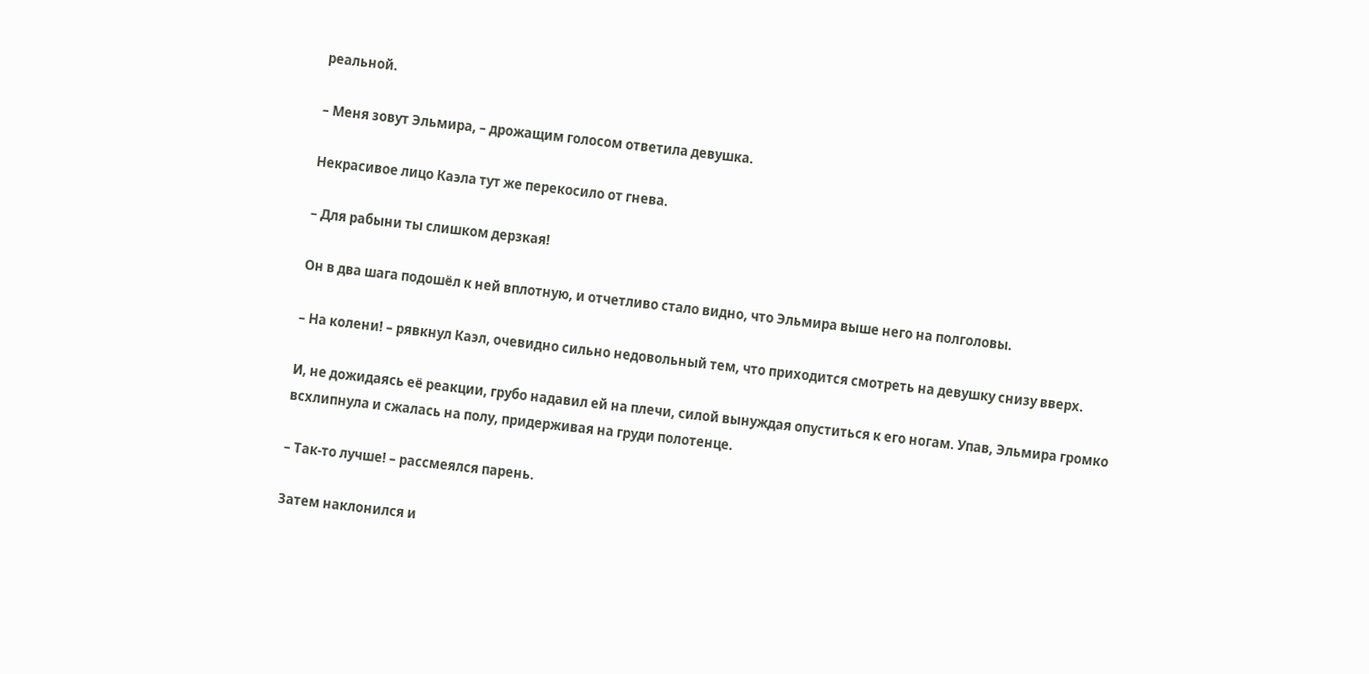реальной.

– Меня зовут Эльмира, – дрожащим голосом ответила девушка.

Некрасивое лицо Каэла тут же перекосило от гнева.

– Для рабыни ты слишком дерзкая!

Он в два шага подошёл к ней вплотную, и отчетливо стало видно, что Эльмира выше него на полголовы.

– На колени! – рявкнул Каэл, очевидно сильно недовольный тем, что приходится смотреть на девушку снизу вверх.

И, не дожидаясь её реакции, грубо надавил ей на плечи, силой вынуждая опуститься к его ногам. Упав, Эльмира громко всхлипнула и сжалась на полу, придерживая на груди полотенце.

– Так-то лучше! – рассмеялся парень.

Затем наклонился и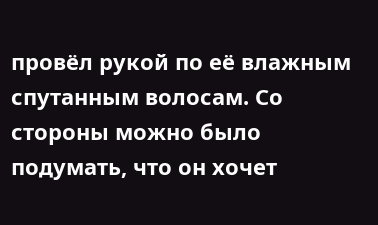провёл рукой по её влажным спутанным волосам. Со стороны можно было подумать, что он хочет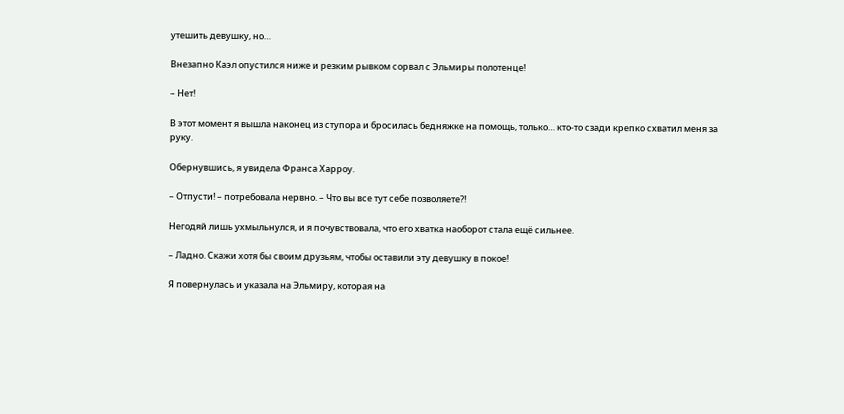утешить девушку, но…

Внезапно Каэл опустился ниже и резким рывком сорвал с Эльмиры полотенце!

– Нет!

В этот момент я вышла наконец из ступора и бросилась бедняжке на помощь, только… кто-то сзади крепко схватил меня за руку.

Обернувшись, я увидела Франса Харроу.

– Отпусти! – потребовала нервно. – Что вы все тут себе позволяете?!

Негодяй лишь ухмыльнулся, и я почувствовала, что его хватка наоборот стала ещё сильнее.

– Ладно. Скажи хотя бы своим друзьям, чтобы оставили эту девушку в покое!

Я повернулась и указала на Эльмиру, которая на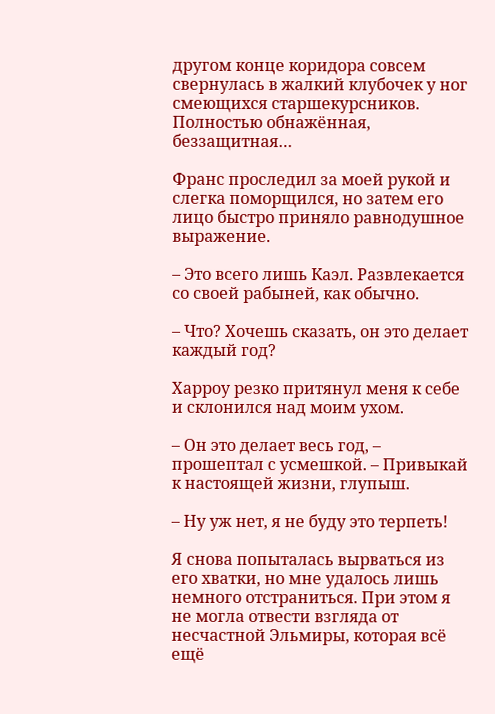другом конце коридора совсем свернулась в жалкий клубочек у ног смеющихся старшекурсников. Полностью обнажённая, беззащитная…

Франс проследил за моей рукой и слегка поморщился, но затем его лицо быстро приняло равнодушное выражение.

– Это всего лишь Каэл. Развлекается со своей рабыней, как обычно.

– Что? Хочешь сказать, он это делает каждый год?

Харроу резко притянул меня к себе и склонился над моим ухом.

– Он это делает весь год, – прошептал с усмешкой. – Привыкай к настоящей жизни, глупыш.

– Ну уж нет, я не буду это терпеть!

Я снова попыталась вырваться из его хватки, но мне удалось лишь немного отстраниться. При этом я не могла отвести взгляда от несчастной Эльмиры, которая всё ещё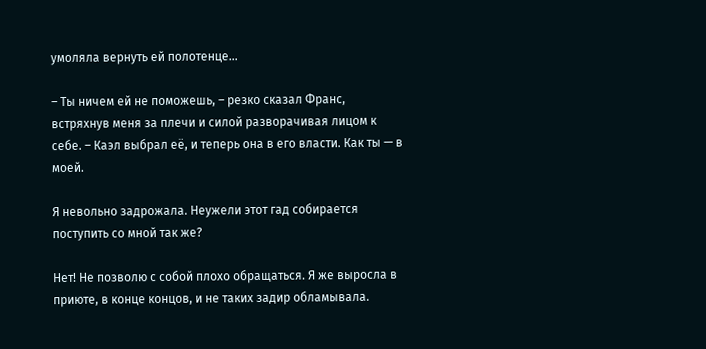умоляла вернуть ей полотенце…

– Ты ничем ей не поможешь, – резко сказал Франс, встряхнув меня за плечи и силой разворачивая лицом к себе. – Каэл выбрал её, и теперь она в его власти. Как ты — в моей.

Я невольно задрожала. Неужели этот гад собирается поступить со мной так же?

Нет! Не позволю с собой плохо обращаться. Я же выросла в приюте, в конце концов, и не таких задир обламывала.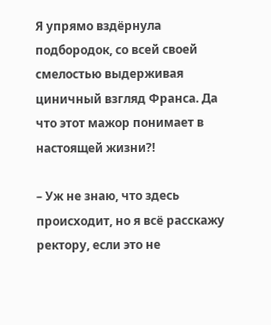Я упрямо вздёрнула подбородок, со всей своей смелостью выдерживая циничный взгляд Франса. Да что этот мажор понимает в настоящей жизни?!

– Уж не знаю, что здесь происходит, но я всё расскажу ректору, если это не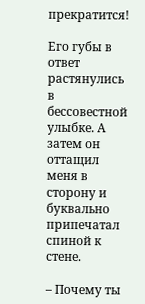прекратится!

Его губы в ответ растянулись в бессовестной улыбке. А затем он оттащил меня в сторону и буквально припечатал спиной к стене.

– Почему ты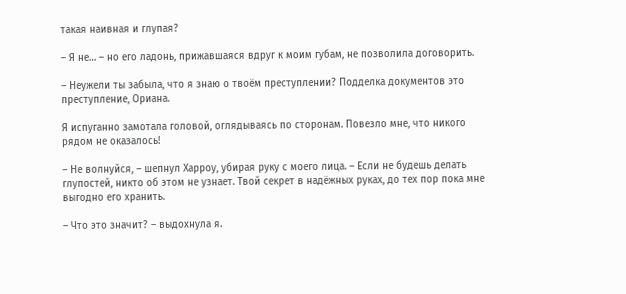такая наивная и глупая?

– Я не… – но его ладонь, прижавшаяся вдруг к моим губам, не позволила договорить.

– Неужели ты забыла, что я знаю о твоём преступлении? Подделка документов это преступление, Ориана.

Я испуганно замотала головой, оглядываясь по сторонам. Повезло мне, что никого рядом не оказалось!

– Не волнуйся, – шепнул Харроу, убирая руку с моего лица. – Если не будешь делать глупостей, никто об этом не узнает. Твой секрет в надёжных руках, до тех пор пока мне выгодно его хранить.

– Что это значит? – выдохнула я.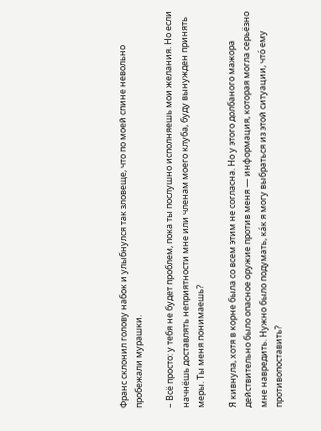Франс склонил голову набок и улыбнулся так зловеще, что по моей спине невольно пробежали мурашки.

– Всё просто: у тебя не будет проблем, пока ты послушно исполняешь мои желания. Но если начнёшь доставлять неприятности мне или членам моего клуба, буду вынужден принять меры. Ты меня понимаешь?

Я кивнула, хотя в корне была со всем этим не согласна. Но у этого долбаного мажора действительно было опасное оружие против меня — информация, которая могла серьёзно мне навредить. Нужно было подумать, ка́к я могу выбраться из этой ситуации, что́ ему противопоставить?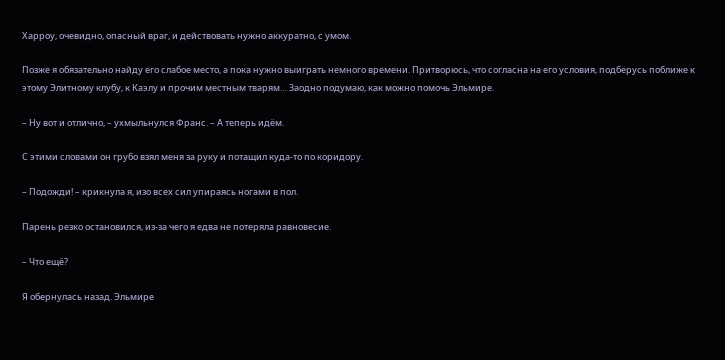Харроу, очевидно, опасный враг, и действовать нужно аккуратно, с умом.

Позже я обязательно найду его слабое место, а пока нужно выиграть немного времени. Притворюсь, что согласна на его условия, подберусь поближе к этому Элитному клубу, к Каэлу и прочим местным тварям… Заодно подумаю, как можно помочь Эльмире.

– Ну вот и отлично, – ухмыльнулся Франс. – А теперь идём.

С этими словами он грубо взял меня за руку и потащил куда-то по коридору.

– Подожди! – крикнула я, изо всех сил упираясь ногами в пол.

Парень резко остановился, из-за чего я едва не потеряла равновесие.

– Что ещё?

Я обернулась назад. Эльмире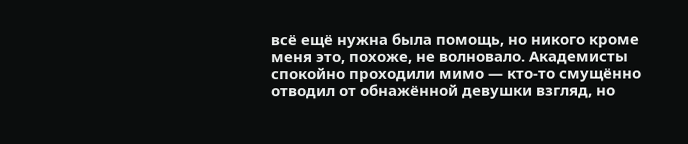всё ещё нужна была помощь, но никого кроме меня это, похоже, не волновало. Академисты спокойно проходили мимо — кто-то смущённо отводил от обнажённой девушки взгляд, но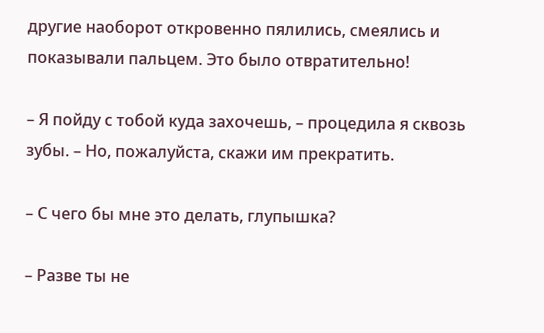другие наоборот откровенно пялились, смеялись и показывали пальцем. Это было отвратительно!

– Я пойду с тобой куда захочешь, – процедила я сквозь зубы. – Но, пожалуйста, скажи им прекратить.

– С чего бы мне это делать, глупышка?

– Разве ты не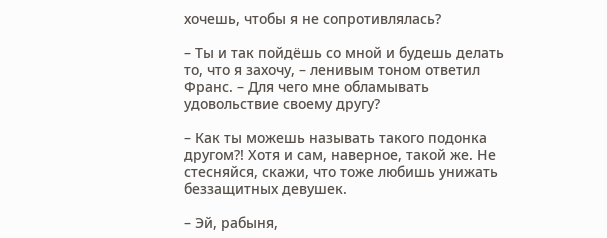хочешь, чтобы я не сопротивлялась?

– Ты и так пойдёшь со мной и будешь делать то, что я захочу, – ленивым тоном ответил Франс. – Для чего мне обламывать удовольствие своему другу?

– Как ты можешь называть такого подонка другом?! Хотя и сам, наверное, такой же. Не стесняйся, скажи, что тоже любишь унижать беззащитных девушек.

– Эй, рабыня,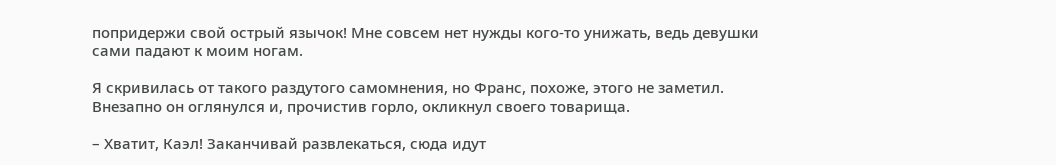попридержи свой острый язычок! Мне совсем нет нужды кого-то унижать, ведь девушки сами падают к моим ногам.

Я скривилась от такого раздутого самомнения, но Франс, похоже, этого не заметил. Внезапно он оглянулся и, прочистив горло, окликнул своего товарища.

– Хватит, Каэл! Заканчивай развлекаться, сюда идут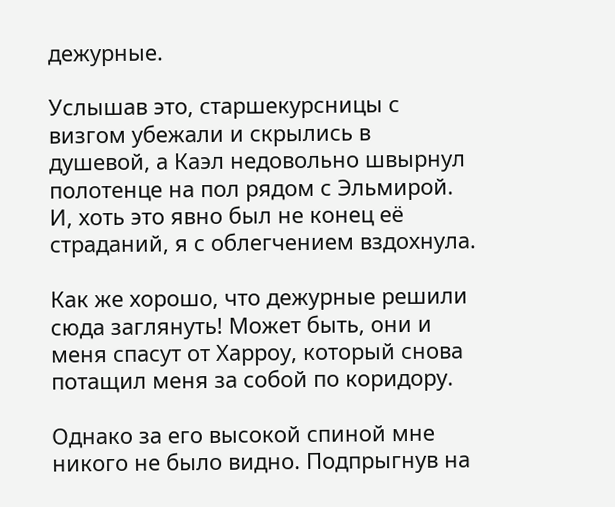дежурные.

Услышав это, старшекурсницы с визгом убежали и скрылись в душевой, а Каэл недовольно швырнул полотенце на пол рядом с Эльмирой. И, хоть это явно был не конец её страданий, я с облегчением вздохнула.

Как же хорошо, что дежурные решили сюда заглянуть! Может быть, они и меня спасут от Харроу, который снова потащил меня за собой по коридору.

Однако за его высокой спиной мне никого не было видно. Подпрыгнув на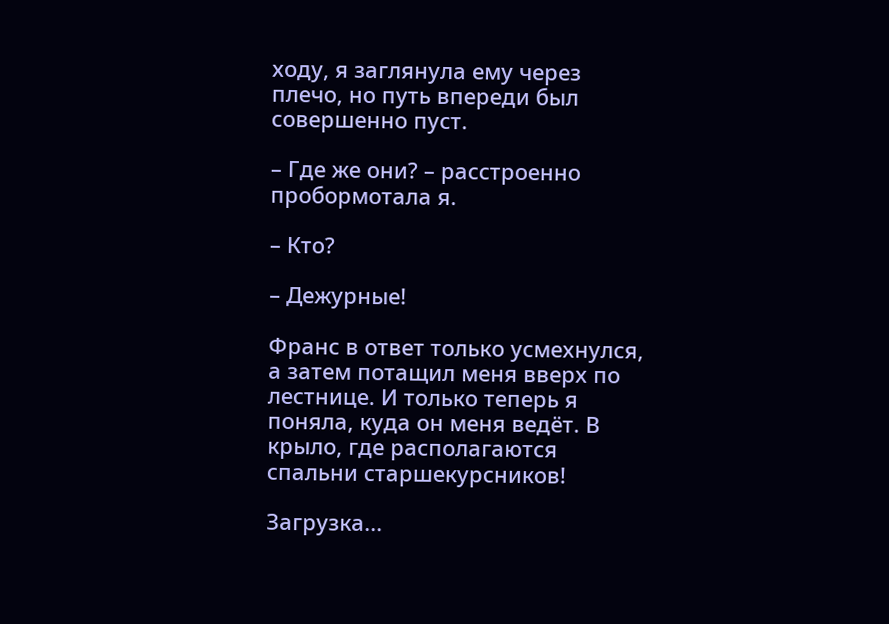ходу, я заглянула ему через плечо, но путь впереди был совершенно пуст.

– Где же они? – расстроенно пробормотала я.

– Кто?

– Дежурные!

Франс в ответ только усмехнулся, а затем потащил меня вверх по лестнице. И только теперь я поняла, куда он меня ведёт. В крыло, где располагаются спальни старшекурсников!

Загрузка...